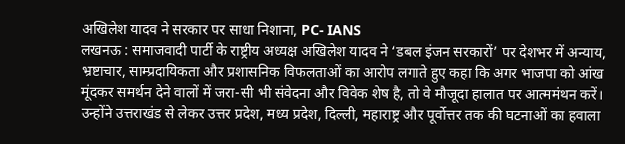अखिलेश यादव ने सरकार पर साधा निशाना, PC- IANS
लखनऊ : समाजवादी पार्टी के राष्ट्रीय अध्यक्ष अखिलेश यादव ने ‘डबल इंजन सरकारों’ पर देशभर में अन्याय, भ्रष्टाचार, साम्प्रदायिकता और प्रशासनिक विफलताओं का आरोप लगाते हुए कहा कि अगर भाजपा को आंख मूंदकर समर्थन देने वालों में जरा-सी भी संवेदना और विवेक शेष है, तो वे मौजूदा हालात पर आत्ममंथन करें।
उन्होंने उत्तराखंड से लेकर उत्तर प्रदेश, मध्य प्रदेश, दिल्ली, महाराष्ट्र और पूर्वोत्तर तक की घटनाओं का हवाला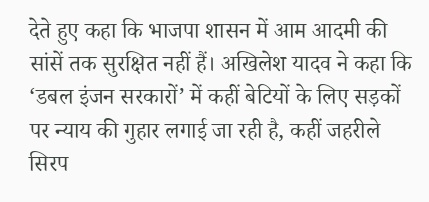देते हुए कहा कि भाजपा शासन में आम आदमी की सांसें तक सुरक्षित नहीं हैं। अखिलेश यादव ने कहा कि ‘डबल इंजन सरकारों’ में कहीं बेटियों के लिए सड़कों पर न्याय की गुहार लगाई जा रही है, कहीं जहरीले सिरप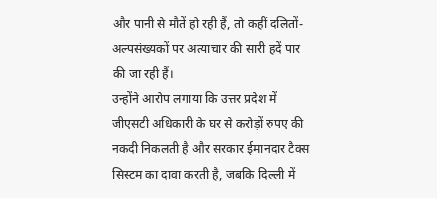और पानी से मौतें हो रही हैं, तो कहीं दलितों-अल्पसंख्यकों पर अत्याचार की सारी हदें पार की जा रही हैं।
उन्होंने आरोप लगाया कि उत्तर प्रदेश में जीएसटी अधिकारी के घर से करोड़ों रुपए की नकदी निकलती है और सरकार ईमानदार टैक्स सिस्टम का दावा करती है, जबकि दिल्ली में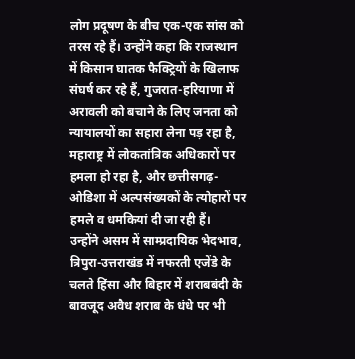लोग प्रदूषण के बीच एक-एक सांस को तरस रहे हैं। उन्होंने कहा कि राजस्थान में किसान घातक फैक्ट्रियों के खिलाफ संघर्ष कर रहे हैं, गुजरात-हरियाणा में अरावली को बचाने के लिए जनता को न्यायालयों का सहारा लेना पड़ रहा है, महाराष्ट्र में लोकतांत्रिक अधिकारों पर हमला हो रहा है, और छत्तीसगढ़-ओडिशा में अल्पसंख्यकों के त्योहारों पर हमले व धमकियां दी जा रही हैं।
उन्होंने असम में साम्प्रदायिक भेदभाव, त्रिपुरा-उत्तराखंड में नफरती एजेंडे के चलते हिंसा और बिहार में शराबबंदी के बावजूद अवैध शराब के धंधे पर भी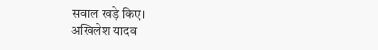सवाल खड़े किए।
अखिलेश यादव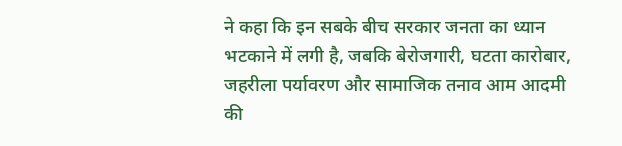ने कहा कि इन सबके बीच सरकार जनता का ध्यान भटकाने में लगी है, जबकि बेरोजगारी, घटता कारोबार, जहरीला पर्यावरण और सामाजिक तनाव आम आदमी की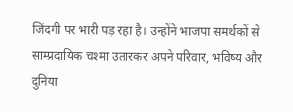जिंदगी पर भारी पड़ रहा है। उन्होंने भाजपा समर्थकों से साम्प्रदायिक चश्मा उतारकर अपने परिवार, भविष्य और दुनिया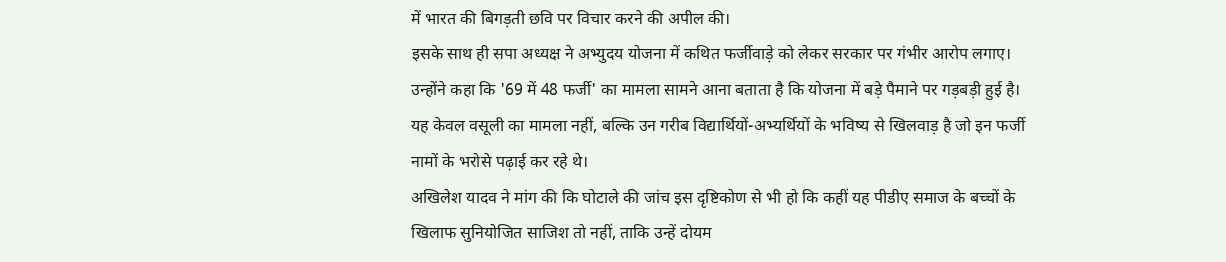में भारत की बिगड़ती छवि पर विचार करने की अपील की।
इसके साथ ही सपा अध्यक्ष ने अभ्युदय योजना में कथित फर्जीवाड़े को लेकर सरकार पर गंभीर आरोप लगाए। उन्होंने कहा कि '69 में 48 फर्जी' का मामला सामने आना बताता है कि योजना में बड़े पैमाने पर गड़बड़ी हुई है। यह केवल वसूली का मामला नहीं, बल्कि उन गरीब विद्यार्थियों-अभ्यर्थियों के भविष्य से खिलवाड़ है जो इन फर्जी नामों के भरोसे पढ़ाई कर रहे थे।
अखिलेश यादव ने मांग की कि घोटाले की जांच इस दृष्टिकोण से भी हो कि कहीं यह पीडीए समाज के बच्चों के खिलाफ सुनियोजित साजिश तो नहीं, ताकि उन्हें दोयम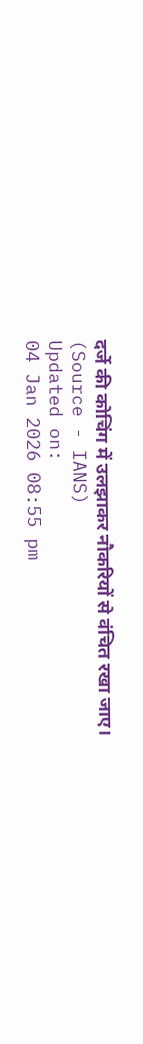दर्जे की कोचिंग में उलझाकर नौकरियों से वंचित रखा जाए।
(Source - IANS)
Updated on:
04 Jan 2026 08:55 pm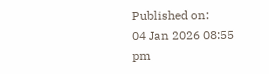Published on:
04 Jan 2026 08:55 pm